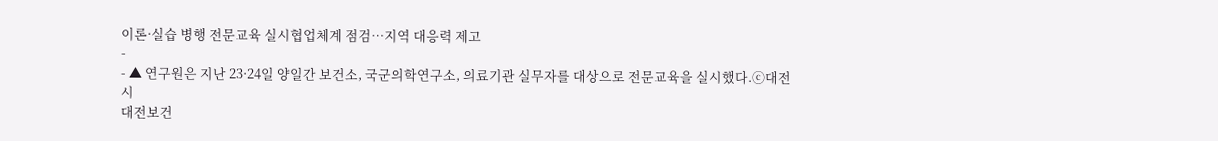이론·실습 병행 전문교육 실시협업체계 점검…지역 대응력 제고
-
- ▲ 연구원은 지난 23·24일 양일간 보건소, 국군의학연구소, 의료기관 실무자를 대상으로 전문교육을 실시했다.ⓒ대전시
대전보건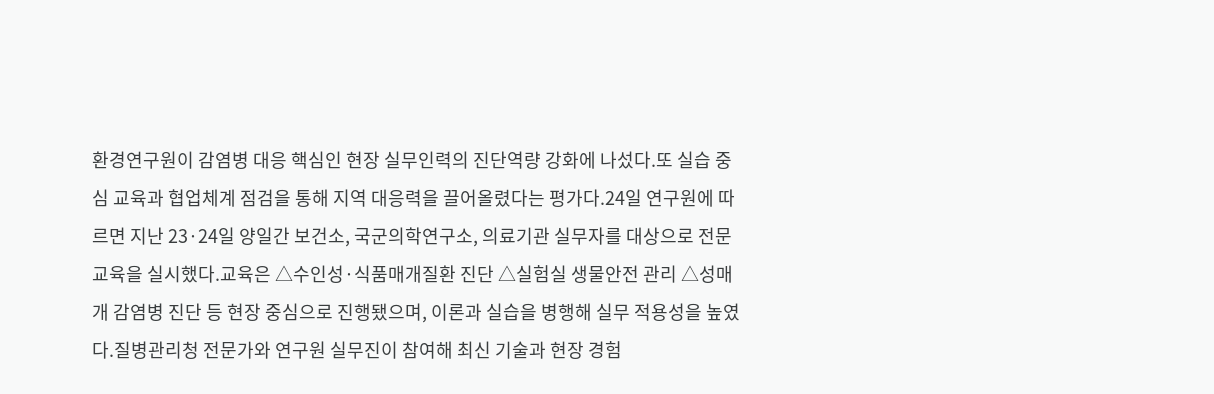환경연구원이 감염병 대응 핵심인 현장 실무인력의 진단역량 강화에 나섰다.또 실습 중심 교육과 협업체계 점검을 통해 지역 대응력을 끌어올렸다는 평가다.24일 연구원에 따르면 지난 23·24일 양일간 보건소, 국군의학연구소, 의료기관 실무자를 대상으로 전문교육을 실시했다.교육은 △수인성·식품매개질환 진단 △실험실 생물안전 관리 △성매개 감염병 진단 등 현장 중심으로 진행됐으며, 이론과 실습을 병행해 실무 적용성을 높였다.질병관리청 전문가와 연구원 실무진이 참여해 최신 기술과 현장 경험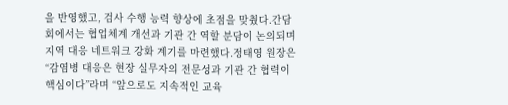을 반영했고, 검사 수행 능력 향상에 초점을 맞췄다.간담회에서는 협업체계 개선과 기관 간 역할 분담이 논의되며 지역 대응 네트워크 강화 계기를 마련했다.정태영 원장은 “감염병 대응은 현장 실무자의 전문성과 기관 간 협력이 핵심이다”라며 “앞으로도 지속적인 교육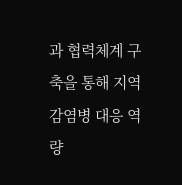과 협력체계 구축을 통해 지역 감염병 대응 역량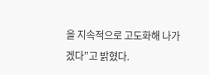을 지속적으로 고도화해 나가겠다”고 밝혔다.